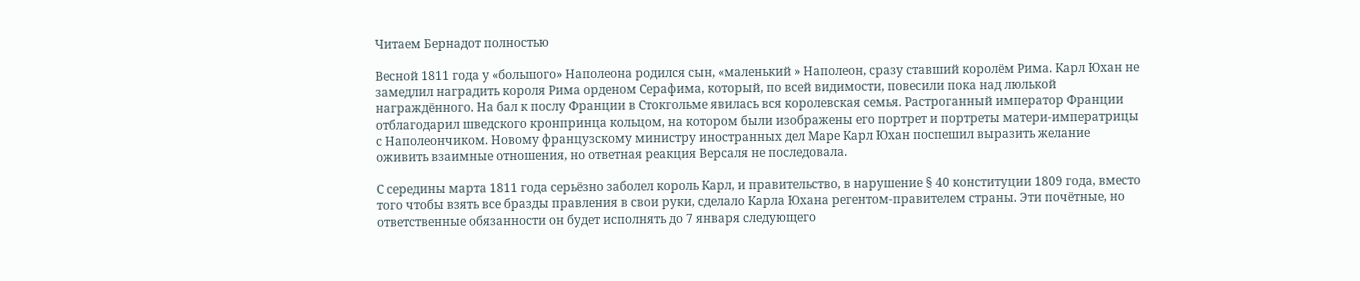Читаем Бернадот полностью

Весной 1811 года у «большого» Наполеона родился сын, «маленький » Наполеон, сразу ставший королём Рима. Карл Юхан не замедлил наградить короля Рима орденом Серафима, который, по всей видимости, повесили пока над люлькой награждённого. На бал к послу Франции в Стокгольме явилась вся королевская семья. Растроганный император Франции отблагодарил шведского кронпринца кольцом, на котором были изображены его портрет и портреты матери-императрицы с Наполеончиком. Новому французскому министру иностранных дел Маре Карл Юхан поспешил выразить желание оживить взаимные отношения, но ответная реакция Версаля не последовала.

С середины марта 1811 года серьёзно заболел король Карл, и правительство, в нарушение § 40 конституции 1809 года, вместо того чтобы взять все бразды правления в свои руки, сделало Карла Юхана регентом-правителем страны. Эти почётные, но ответственные обязанности он будет исполнять до 7 января следующего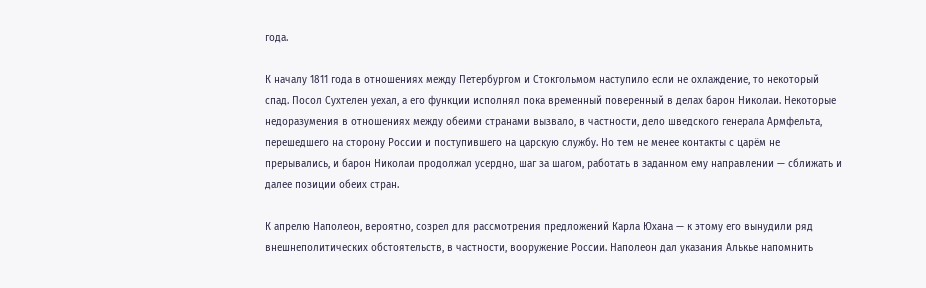года.

К началу 1811 года в отношениях между Петербургом и Стокгольмом наступило если не охлаждение, то некоторый спад. Посол Сухтелен уехал, а его функции исполнял пока временный поверенный в делах барон Николаи. Некоторые недоразумения в отношениях между обеими странами вызвало, в частности, дело шведского генерала Армфельта, перешедшего на сторону России и поступившего на царскую службу. Но тем не менее контакты с царём не прерывались, и барон Николаи продолжал усердно, шаг за шагом, работать в заданном ему направлении — сближать и далее позиции обеих стран.

К апрелю Наполеон, вероятно, созрел для рассмотрения предложений Карла Юхана — к этому его вынудили ряд внешнеполитических обстоятельств, в частности, вооружение России. Наполеон дал указания Алькье напомнить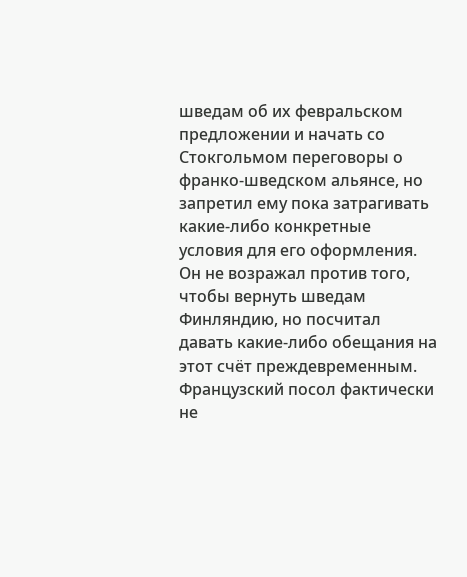шведам об их февральском предложении и начать со Стокгольмом переговоры о франко-шведском альянсе, но запретил ему пока затрагивать какие-либо конкретные условия для его оформления. Он не возражал против того, чтобы вернуть шведам Финляндию, но посчитал давать какие-либо обещания на этот счёт преждевременным. Французский посол фактически не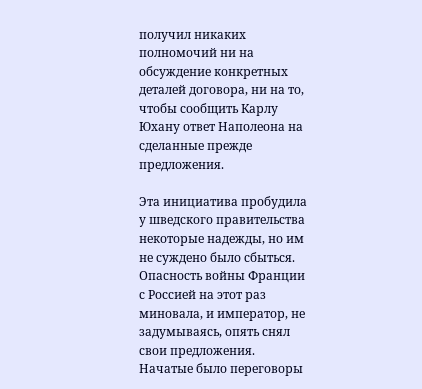получил никаких полномочий ни на обсуждение конкретных деталей договора, ни на то, чтобы сообщить Карлу Юхану ответ Наполеона на сделанные прежде предложения.

Эта инициатива пробудила у шведского правительства некоторые надежды, но им не суждено было сбыться. Опасность войны Франции с Россией на этот раз миновала, и император, не задумываясь, опять снял свои предложения. Начатые было переговоры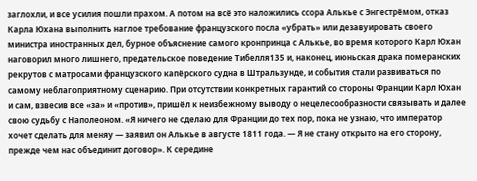заглохли, и все усилия пошли прахом. А потом на всё это наложились ссора Алькье с Энгестрёмом, отказ Карла Юхана выполнить наглое требование французского посла «убрать» или дезавуировать своего министра иностранных дел, бурное объяснение самого кронпринца с Алькье, во время которого Карл Юхан наговорил много лишнего, предательское поведение Тибелля135 и, наконец, июньская драка померанских рекрутов с матросами французского капёрского судна в Штральзунде, и события стали развиваться по самому неблагоприятному сценарию. При отсутствии конкретных гарантий со стороны Франции Карл Юхан и сам, взвесив все «за» и «против», пришёл к неизбежному выводу о нецелесообразности связывать и далее свою судьбу с Наполеоном. «Я ничего не сделаю для Франции до тех пор, пока не узнаю, что император хочет сделать для меняу — заявил он Алькье в августе 1811 года. — Я не стану открыто на его сторону, прежде чем нас объединит договор». К середине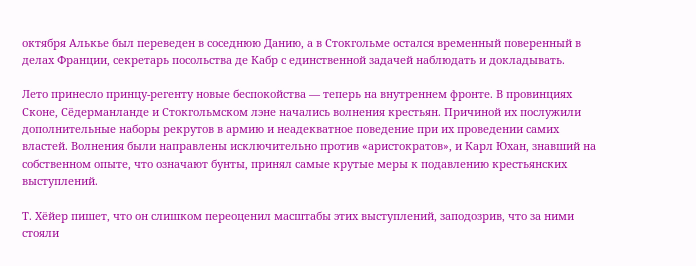октября Алькье был переведен в соседнюю Данию, а в Стокгольме остался временный поверенный в делах Франции, секретарь посольства де Кабр с единственной задачей наблюдать и докладывать.

Лето принесло принцу-регенту новые беспокойства — теперь на внутреннем фронте. В провинциях Сконе, Сёдерманланде и Стокгольмском лэне начались волнения крестьян. Причиной их послужили дополнительные наборы рекрутов в армию и неадекватное поведение при их проведении самих властей. Волнения были направлены исключительно против «аристократов», и Карл Юхан, знавший на собственном опыте, что означают бунты, принял самые крутые меры к подавлению крестьянских выступлений.

Т. Хёйер пишет, что он слишком переоценил масштабы этих выступлений, заподозрив, что за ними стояли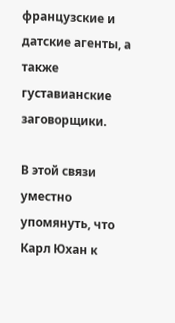французские и датские агенты, а также густавианские заговорщики.

В этой связи уместно упомянуть, что Карл Юхан к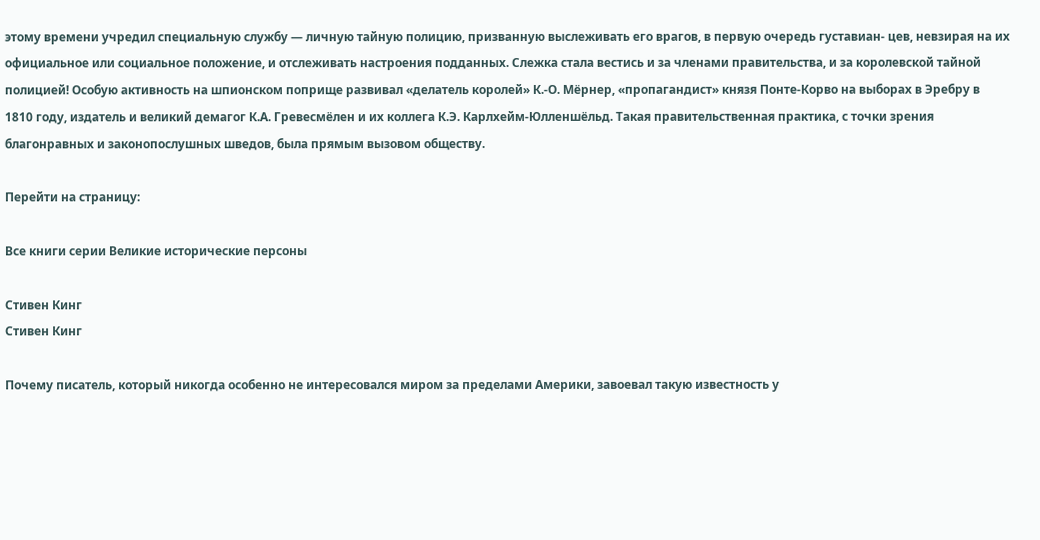этому времени учредил специальную службу — личную тайную полицию, призванную выслеживать его врагов, в первую очередь густавиан- цев, невзирая на их официальное или социальное положение, и отслеживать настроения подданных. Слежка стала вестись и за членами правительства, и за королевской тайной полицией! Особую активность на шпионском поприще развивал «делатель королей» К.-О. Мёрнер, «пропагандист» князя Понте-Корво на выборах в Эребру в 1810 году, издатель и великий демагог К.А. Гревесмёлен и их коллега К.Э. Карлхейм-Юлленшёльд. Такая правительственная практика, с точки зрения благонравных и законопослушных шведов, была прямым вызовом обществу.

Перейти на страницу:

Все книги серии Великие исторические персоны

Стивен Кинг
Стивен Кинг

Почему писатель, который никогда особенно не интересовался миром за пределами Америки, завоевал такую известность у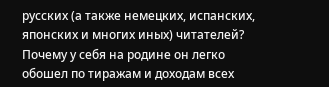русских (а также немецких, испанских, японских и многих иных) читателей? Почему у себя на родине он легко обошел по тиражам и доходам всех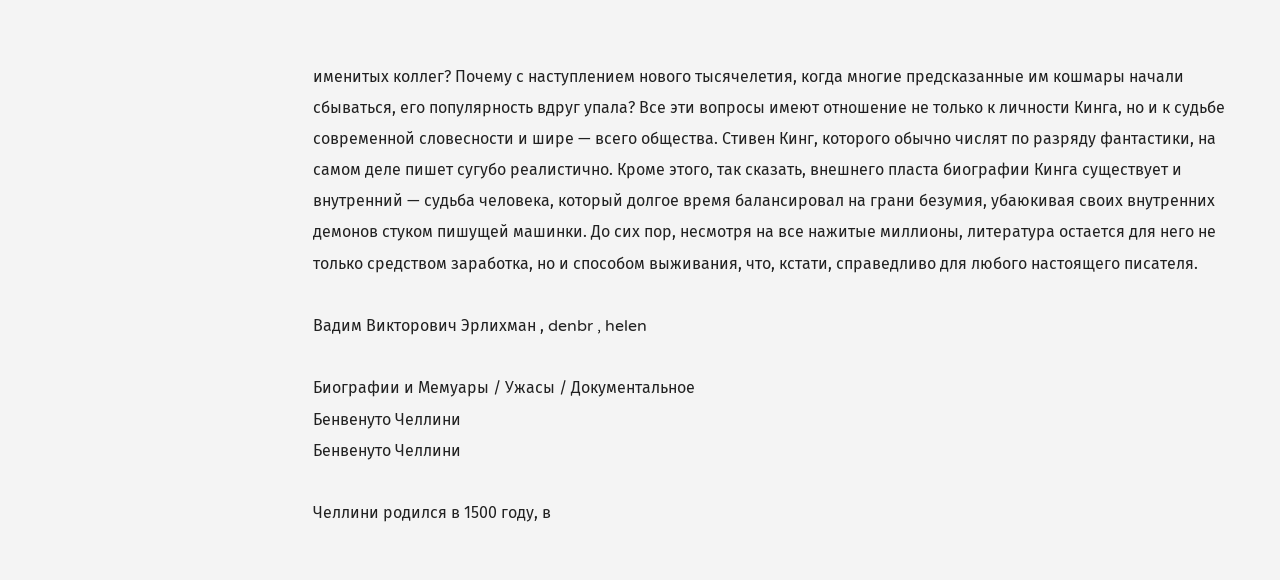именитых коллег? Почему с наступлением нового тысячелетия, когда многие предсказанные им кошмары начали сбываться, его популярность вдруг упала? Все эти вопросы имеют отношение не только к личности Кинга, но и к судьбе современной словесности и шире — всего общества. Стивен Кинг, которого обычно числят по разряду фантастики, на самом деле пишет сугубо реалистично. Кроме этого, так сказать, внешнего пласта биографии Кинга существует и внутренний — судьба человека, который долгое время балансировал на грани безумия, убаюкивая своих внутренних демонов стуком пишущей машинки. До сих пор, несмотря на все нажитые миллионы, литература остается для него не только средством заработка, но и способом выживания, что, кстати, справедливо для любого настоящего писателя.

Вадим Викторович Эрлихман , denbr , helen

Биографии и Мемуары / Ужасы / Документальное
Бенвенуто Челлини
Бенвенуто Челлини

Челлини родился в 1500 году, в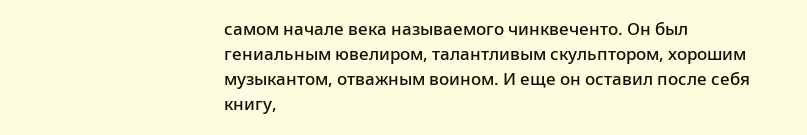самом начале века называемого чинквеченто. Он был гениальным ювелиром, талантливым скульптором, хорошим музыкантом, отважным воином. И еще он оставил после себя книгу,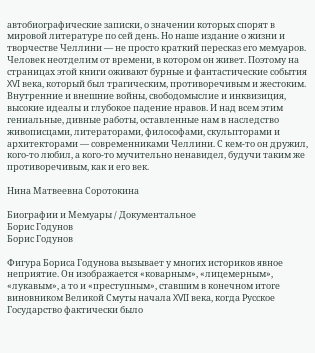автобиографические записки, о значении которых спорят в мировой литературе по сей день. Но наше издание о жизни и творчестве Челлини — не просто краткий пересказ его мемуаров. Человек неотделим от времени, в котором он живет. Поэтому на страницах этой книги оживают бурные и фантастические события XVI века, который был трагическим, противоречивым и жестоким. Внутренние и внешние войны, свободомыслие и инквизиция, высокие идеалы и глубокое падение нравов. И над всем этим гениальные, дивные работы, оставленные нам в наследство живописцами, литераторами, философами, скульпторами и архитекторами — современниками Челлини. С кем-то он дружил, кого-то любил, а кого-то мучительно ненавидел, будучи таким же противоречивым, как и его век.

Нина Матвеевна Соротокина

Биографии и Мемуары / Документальное
Борис Годунов
Борис Годунов

Фигура Бориса Годунова вызывает у многих историков явное неприятие. Он изображается «коварным», «лицемерным», «лукавым», а то и «преступным», ставшим в конечном итоге виновником Великой Смуты начала XVII века, когда Русское Государство фактически было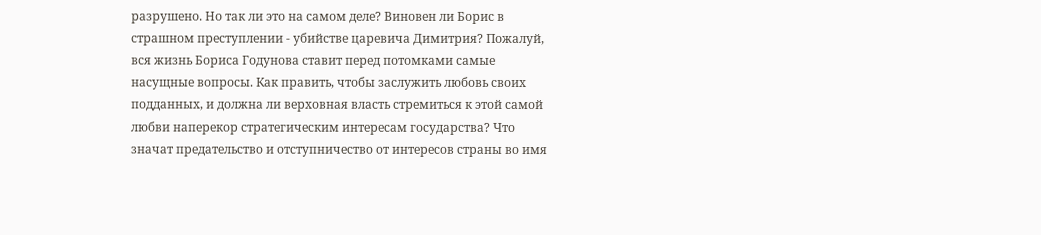разрушено. Но так ли это на самом деле? Виновен ли Борис в страшном преступлении - убийстве царевича Димитрия? Пожалуй, вся жизнь Бориса Годунова ставит перед потомками самые насущные вопросы. Как править, чтобы заслужить любовь своих подданных, и должна ли верховная власть стремиться к этой самой любви наперекор стратегическим интересам государства? Что значат предательство и отступничество от интересов страны во имя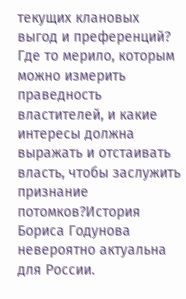текущих клановых выгод и преференций? Где то мерило, которым можно измерить праведность властителей, и какие интересы должна выражать и отстаивать власть, чтобы заслужить признание потомков?История Бориса Годунова невероятно актуальна для России.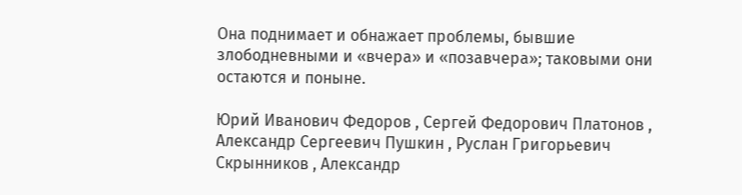Она поднимает и обнажает проблемы, бывшие злободневными и «вчера» и «позавчера»; таковыми они остаются и поныне.

Юрий Иванович Федоров , Сергей Федорович Платонов , Александр Сергеевич Пушкин , Руслан Григорьевич Скрынников , Александр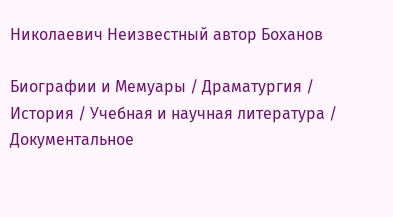Николаевич Неизвестный автор Боханов

Биографии и Мемуары / Драматургия / История / Учебная и научная литература / Документальное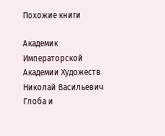Похожие книги

Академик Императорской Академии Художеств Николай Васильевич Глоба и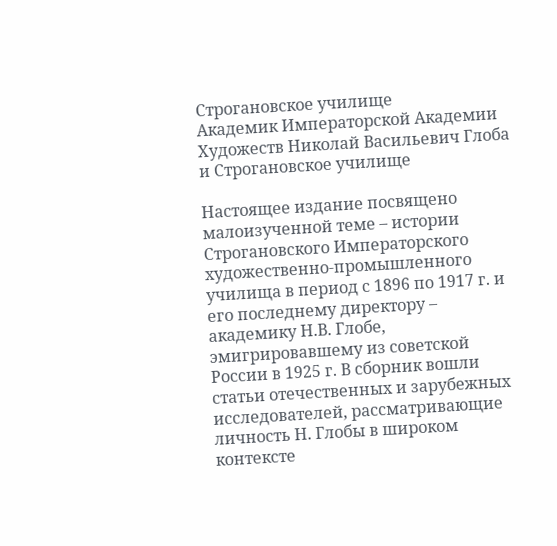Строгановское училище
Академик Императорской Академии Художеств Николай Васильевич Глоба и Строгановское училище

Настоящее издание посвящено малоизученной теме – истории Строгановского Императорского художественно-промышленного училища в период с 1896 по 1917 г. и его последнему директору – академику Н.В. Глобе, эмигрировавшему из советской России в 1925 г. В сборник вошли статьи отечественных и зарубежных исследователей, рассматривающие личность Н. Глобы в широком контексте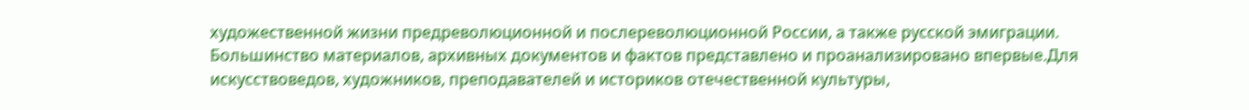художественной жизни предреволюционной и послереволюционной России, а также русской эмиграции. Большинство материалов, архивных документов и фактов представлено и проанализировано впервые.Для искусствоведов, художников, преподавателей и историков отечественной культуры,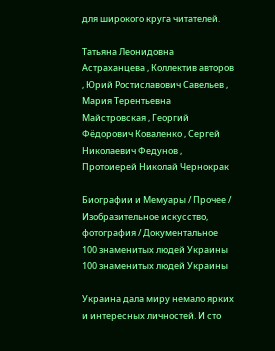для широкого круга читателей.

Татьяна Леонидовна Астраханцева , Коллектив авторов , Юрий Ростиславович Савельев , Мария Терентьевна Майстровская , Георгий Фёдорович Коваленко , Сергей Николаевич Федунов , Протоиерей Николай Чернокрак

Биографии и Мемуары / Прочее / Изобразительное искусство, фотография / Документальное
100 знаменитых людей Украины
100 знаменитых людей Украины

Украина дала миру немало ярких и интересных личностей. И сто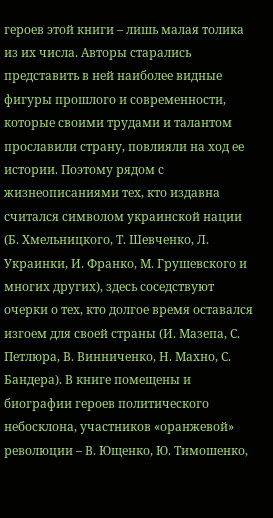героев этой книги – лишь малая толика из их числа. Авторы старались представить в ней наиболее видные фигуры прошлого и современности, которые своими трудами и талантом прославили страну, повлияли на ход ее истории. Поэтому рядом с жизнеописаниями тех, кто издавна считался символом украинской нации (Б. Хмельницкого, Т. Шевченко, Л. Украинки, И. Франко, М. Грушевского и многих других), здесь соседствуют очерки о тех, кто долгое время оставался изгоем для своей страны (И. Мазепа, С. Петлюра, В. Винниченко, Н. Махно, С. Бандера). В книге помещены и биографии героев политического небосклона, участников «оранжевой» революции – В. Ющенко, Ю. Тимошенко,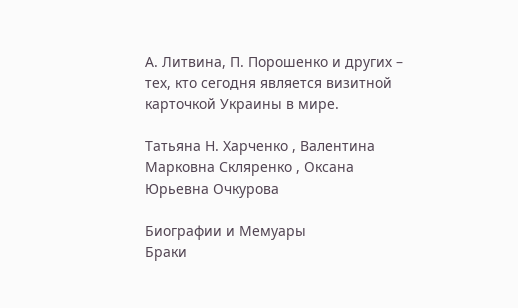А. Литвина, П. Порошенко и других – тех, кто сегодня является визитной карточкой Украины в мире.

Татьяна Н. Харченко , Валентина Марковна Скляренко , Оксана Юрьевна Очкурова

Биографии и Мемуары
Браки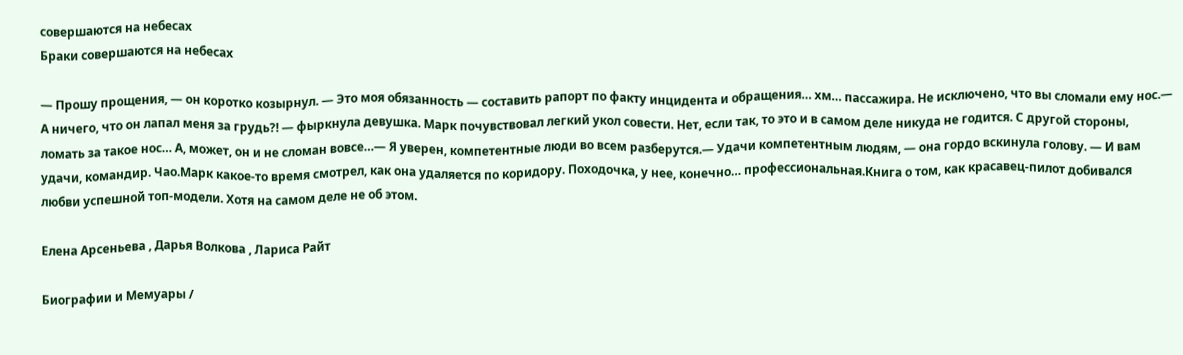совершаются на небесах
Браки совершаются на небесах

— Прошу прощения, — он коротко козырнул. — Это моя обязанность — составить рапорт по факту инцидента и обращения… хм… пассажира. Не исключено, что вы сломали ему нос.— А ничего, что он лапал меня за грудь?! — фыркнула девушка. Марк почувствовал легкий укол совести. Нет, если так, то это и в самом деле никуда не годится. С другой стороны, ломать за такое нос… А, может, он и не сломан вовсе…— Я уверен, компетентные люди во всем разберутся.— Удачи компетентным людям, — она гордо вскинула голову. — И вам удачи, командир. Чао.Марк какое-то время смотрел, как она удаляется по коридору. Походочка, у нее, конечно… профессиональная.Книга о том, как красавец-пилот добивался любви успешной топ-модели. Хотя на самом деле не об этом.

Елена Арсеньева , Дарья Волкова , Лариса Райт

Биографии и Мемуары /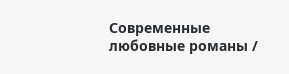Современные любовные романы /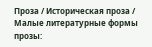Проза / Историческая проза / Малые литературные формы прозы: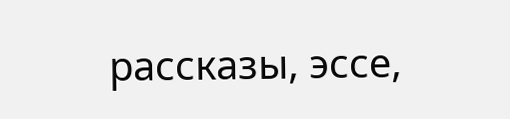рассказы, эссе,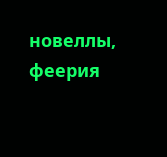новеллы, феерия